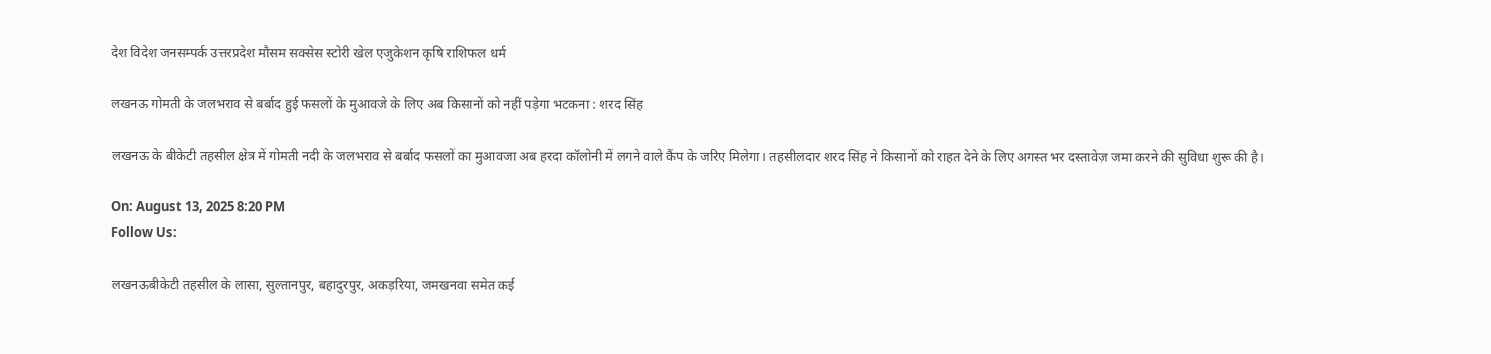देश विदेश जनसम्पर्क उत्तरप्रदेश मौसम सक्सेस स्टोरी खेल एजुकेशन कृषि राशिफल धर्म

लखनऊ गोमती के जलभराव से बर्बाद हुई फसलों के मुआवजे के लिए अब किसानों को नहीं पड़ेगा भटकना : शरद सिंह

लखनऊ के बीकेटी तहसील क्षेत्र में गोमती नदी के जलभराव से बर्बाद फसलों का मुआवजा अब हरदा कॉलोनी में लगने वाले कैंप के जरिए मिलेगा। तहसीलदार शरद सिंह ने किसानों को राहत देने के लिए अगस्त भर दस्तावेज़ जमा करने की सुविधा शुरू की है।

On: August 13, 2025 8:20 PM
Follow Us:

लखनऊबीकेटी तहसील के लासा, सुल्तानपुर, बहादुरपुर, अकड़रिया, जमखनवा समेत कई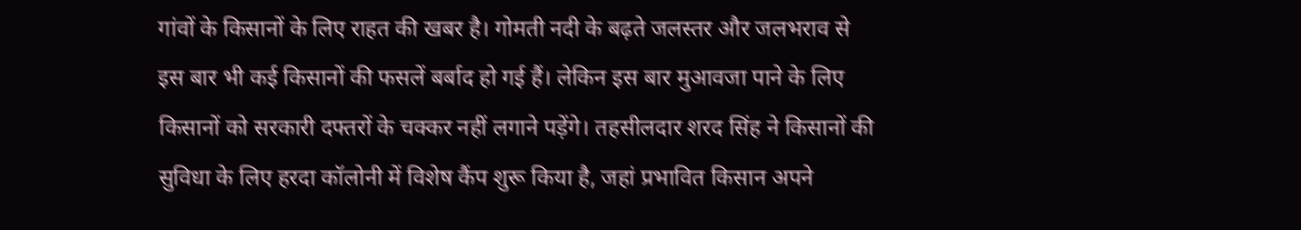गांवों के किसानों के लिए राहत की खबर है। गोमती नदी के बढ़ते जलस्तर और जलभराव से इस बार भी कई किसानों की फसलें बर्बाद हो गई हैं। लेकिन इस बार मुआवजा पाने के लिए किसानों को सरकारी दफ्तरों के चक्कर नहीं लगाने पड़ेंगे। तहसीलदार शरद सिंह ने किसानों की सुविधा के लिए हरदा कॉलोनी में विशेष कैंप शुरू किया है, जहां प्रभावित किसान अपने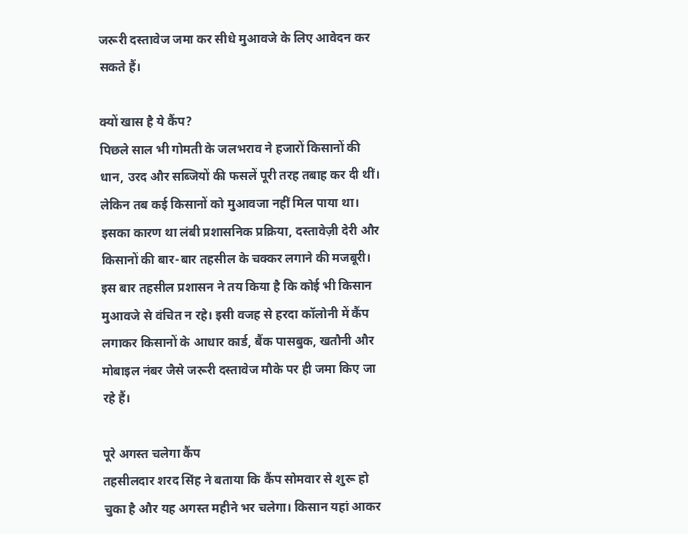जरूरी दस्तावेज जमा कर सीधे मुआवजे के लिए आवेदन कर सकते हैं।

क्यों खास है ये कैंप?
पिछले साल भी गोमती के जलभराव ने हजारों किसानों की धान, उरद और सब्जियों की फसलें पूरी तरह तबाह कर दी थीं। लेकिन तब कई किसानों को मुआवजा नहीं मिल पाया था। इसका कारण था लंबी प्रशासनिक प्रक्रिया, दस्तावेज़ी देरी और किसानों की बार-बार तहसील के चक्कर लगाने की मजबूरी।
इस बार तहसील प्रशासन ने तय किया है कि कोई भी किसान मुआवजे से वंचित न रहे। इसी वजह से हरदा कॉलोनी में कैंप लगाकर किसानों के आधार कार्ड, बैंक पासबुक, खतौनी और मोबाइल नंबर जैसे जरूरी दस्तावेज मौके पर ही जमा किए जा रहे हैं।

पूरे अगस्त चलेगा कैंप
तहसीलदार शरद सिंह ने बताया कि कैंप सोमवार से शुरू हो चुका है और यह अगस्त महीने भर चलेगा। किसान यहां आकर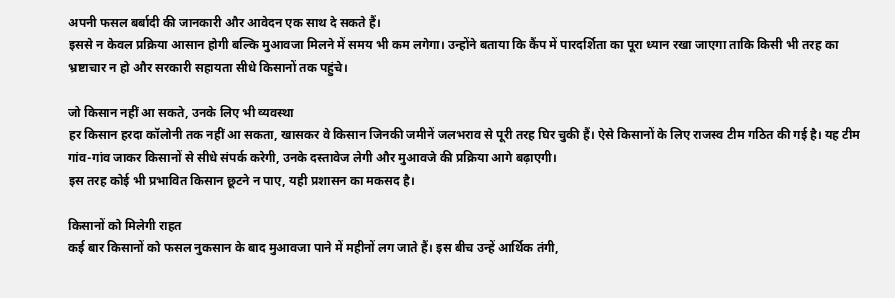अपनी फसल बर्बादी की जानकारी और आवेदन एक साथ दे सकते हैं।
इससे न केवल प्रक्रिया आसान होगी बल्कि मुआवजा मिलने में समय भी कम लगेगा। उन्होंने बताया कि कैंप में पारदर्शिता का पूरा ध्यान रखा जाएगा ताकि किसी भी तरह का भ्रष्टाचार न हो और सरकारी सहायता सीधे किसानों तक पहुंचे।

जो किसान नहीं आ सकते, उनके लिए भी व्यवस्था
हर किसान हरदा कॉलोनी तक नहीं आ सकता, खासकर वे किसान जिनकी जमीनें जलभराव से पूरी तरह घिर चुकी हैं। ऐसे किसानों के लिए राजस्व टीम गठित की गई है। यह टीम गांव-गांव जाकर किसानों से सीधे संपर्क करेगी, उनके दस्तावेज लेगी और मुआवजे की प्रक्रिया आगे बढ़ाएगी।
इस तरह कोई भी प्रभावित किसान छूटने न पाए, यही प्रशासन का मकसद है।

किसानों को मिलेगी राहत
कई बार किसानों को फसल नुकसान के बाद मुआवजा पाने में महीनों लग जाते हैं। इस बीच उन्हें आर्थिक तंगी,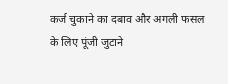कर्ज चुकाने का दबाव और अगली फसल के लिए पूंजी जुटाने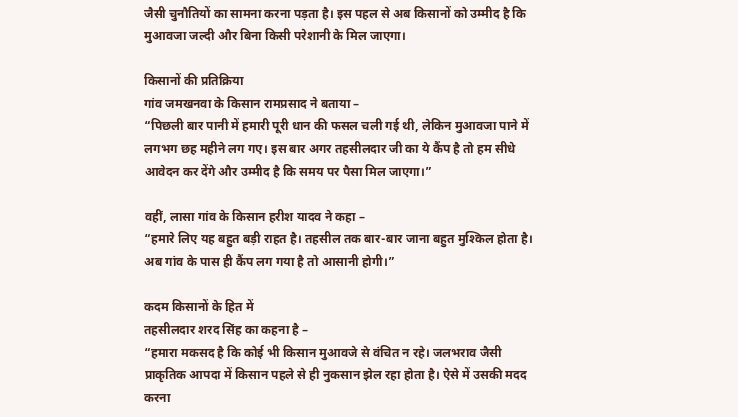जैसी चुनौतियों का सामना करना पड़ता है। इस पहल से अब किसानों को उम्मीद है कि मुआवजा जल्दी और बिना किसी परेशानी के मिल जाएगा।

किसानों की प्रतिक्रिया
गांव जमखनवा के किसान रामप्रसाद ने बताया –
“पिछली बार पानी में हमारी पूरी धान की फसल चली गई थी, लेकिन मुआवजा पाने में लगभग छह महीने लग गए। इस बार अगर तहसीलदार जी का ये कैंप है तो हम सीधे आवेदन कर देंगे और उम्मीद है कि समय पर पैसा मिल जाएगा।”

वहीं, लासा गांव के किसान हरीश यादव ने कहा –
“हमारे लिए यह बहुत बड़ी राहत है। तहसील तक बार-बार जाना बहुत मुश्किल होता है। अब गांव के पास ही कैंप लग गया है तो आसानी होगी।”

कदम किसानों के हित में
तहसीलदार शरद सिंह का कहना है –
“हमारा मकसद है कि कोई भी किसान मुआवजे से वंचित न रहे। जलभराव जैसी प्राकृतिक आपदा में किसान पहले से ही नुकसान झेल रहा होता है। ऐसे में उसकी मदद करना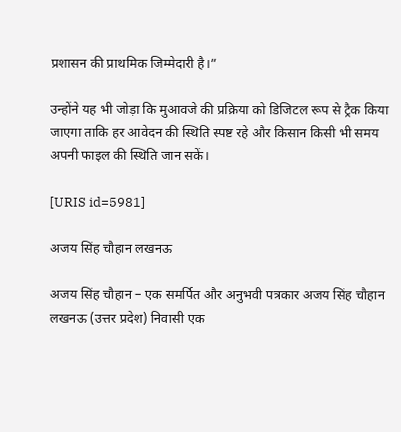प्रशासन की प्राथमिक जिम्मेदारी है।”

उन्होंने यह भी जोड़ा कि मुआवजे की प्रक्रिया को डिजिटल रूप से ट्रैक किया जाएगा ताकि हर आवेदन की स्थिति स्पष्ट रहे और किसान किसी भी समय अपनी फाइल की स्थिति जान सकें।

[URIS id=5981]

अजय सिंह चौहान लखनऊ

अजय सिंह चौहान – एक समर्पित और अनुभवी पत्रकार अजय सिंह चौहान लखनऊ (उत्तर प्रदेश) निवासी एक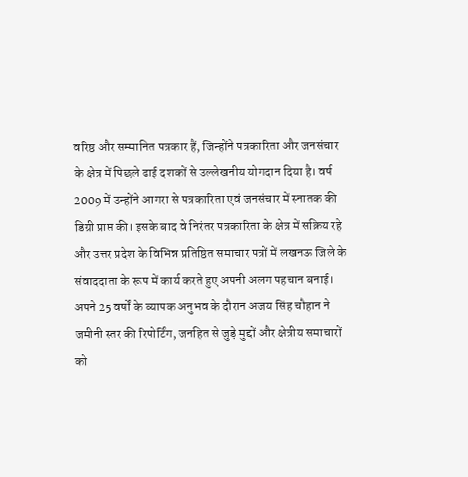वरिष्ठ और सम्मानित पत्रकार हैं, जिन्होंने पत्रकारिता और जनसंचार के क्षेत्र में पिछले ढाई दशकों से उल्लेखनीय योगदान दिया है। वर्ष 2009 में उन्होंने आगरा से पत्रकारिता एवं जनसंचार में स्नातक की डिग्री प्राप्त की। इसके बाद वे निरंतर पत्रकारिता के क्षेत्र में सक्रिय रहे और उत्तर प्रदेश के विभिन्न प्रतिष्ठित समाचार पत्रों में लखनऊ जिले के संवाददाता के रूप में कार्य करते हुए अपनी अलग पहचान बनाई। अपने 25 वर्षों के व्यापक अनुभव के दौरान अजय सिंह चौहान ने जमीनी स्तर की रिपोर्टिंग, जनहित से जुड़े मुद्दों और क्षेत्रीय समाचारों को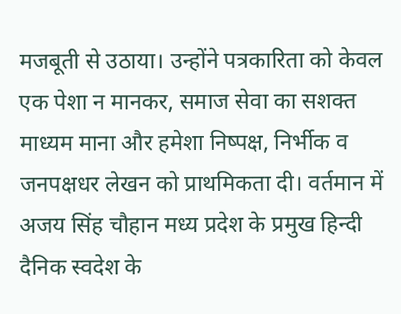मजबूती से उठाया। उन्होंने पत्रकारिता को केवल एक पेशा न मानकर, समाज सेवा का सशक्त माध्यम माना और हमेशा निष्पक्ष, निर्भीक व जनपक्षधर लेखन को प्राथमिकता दी। वर्तमान में अजय सिंह चौहान मध्य प्रदेश के प्रमुख हिन्दी दैनिक स्वदेश के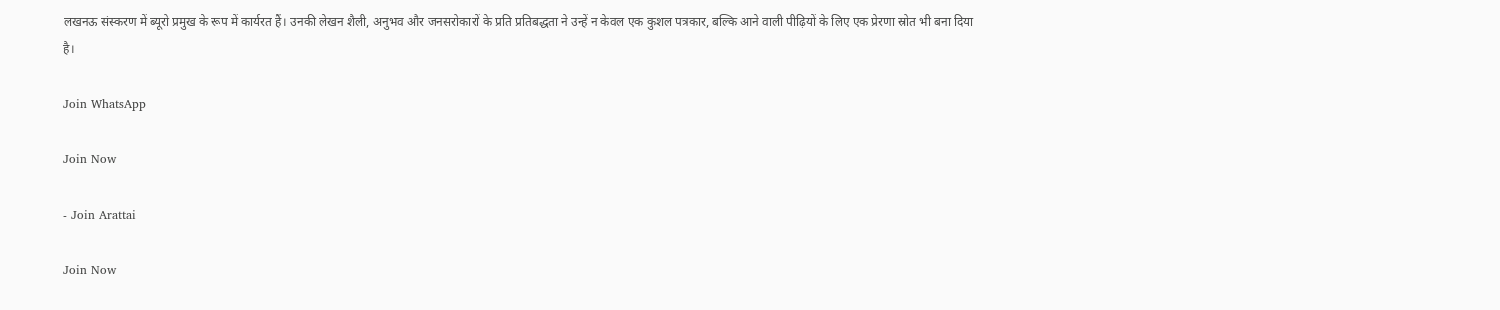लखनऊ संस्करण में ब्यूरो प्रमुख के रूप में कार्यरत हैं। उनकी लेखन शैली, अनुभव और जनसरोकारों के प्रति प्रतिबद्धता ने उन्हें न केवल एक कुशल पत्रकार, बल्कि आने वाली पीढ़ियों के लिए एक प्रेरणा स्रोत भी बना दिया है।

Join WhatsApp

Join Now

- Join Arattai

Join Now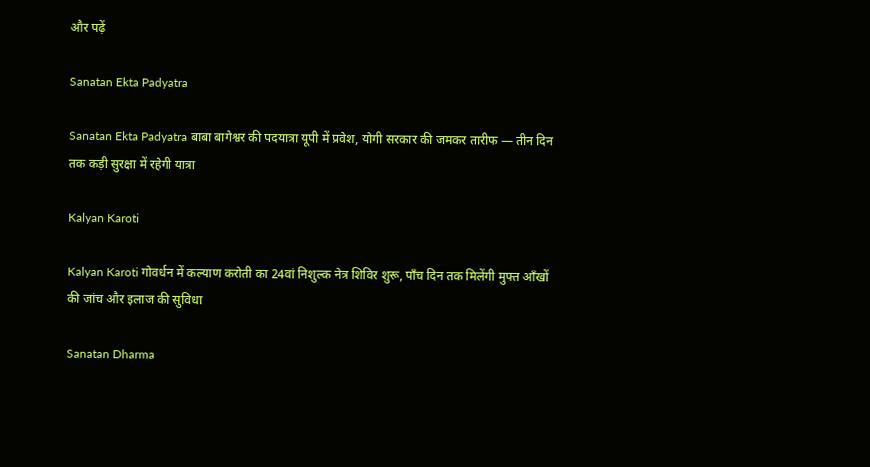और पढ़ें

Sanatan Ekta Padyatra

Sanatan Ekta Padyatra बाबा बागेश्वर की पदयात्रा यूपी में प्रवेश, योगी सरकार की जमकर तारीफ — तीन दिन तक कड़ी सुरक्षा में रहेगी यात्रा

Kalyan Karoti

Kalyan Karoti गोवर्धन में कल्याण करोती का 24वां निशुल्क नेत्र शिविर शुरू, पाँच दिन तक मिलेंगी मुफ्त आँखों की जांच और इलाज की सुविधा

Sanatan Dharma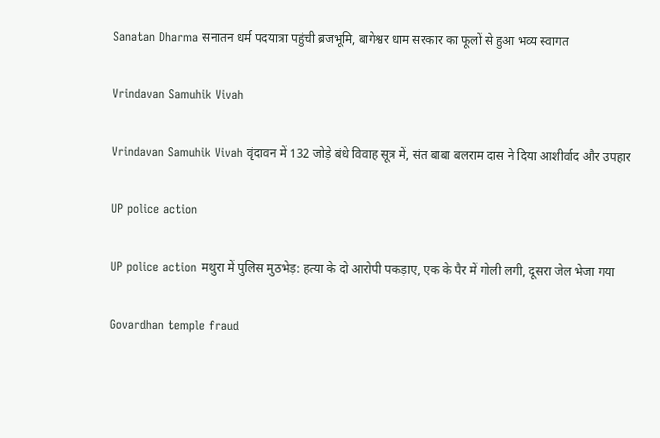Sanatan Dharma सनातन धर्म पदयात्रा पहुंची ब्रजभूमि, बागेश्वर धाम सरकार का फूलों से हुआ भव्य स्वागत

Vrindavan Samuhik Vivah

Vrindavan Samuhik Vivah वृंदावन में 132 जोड़े बंधे विवाह सूत्र में, संत बाबा बलराम दास ने दिया आशीर्वाद और उपहार

UP police action

UP police action मथुरा में पुलिस मुठभेड़: हत्या के दो आरोपी पकड़ाए, एक के पैर में गोली लगी, दूसरा जेल भेजा गया

Govardhan temple fraud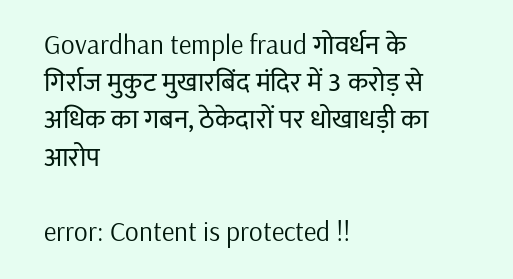Govardhan temple fraud गोवर्धन के गिर्राज मुकुट मुखारबिंद मंदिर में 3 करोड़ से अधिक का गबन, ठेकेदारों पर धोखाधड़ी का आरोप

error: Content is protected !!